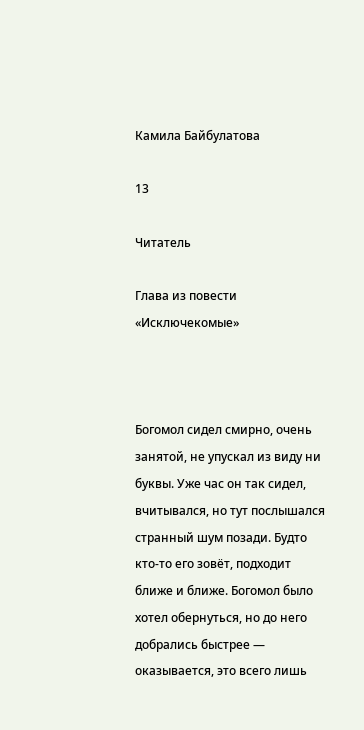Камила Байбулатова

13

Читатель

Глава из повести «Исключекомые»



Богомол сидел смирно, очень занятой, не упускал из виду ни буквы. Уже час он так сидел, вчитывался, но тут послышался странный шум позади. Будто кто-то его зовёт, подходит ближе и ближе. Богомол было хотел обернуться, но до него добрались быстрее — оказывается, это всего лишь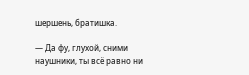шершень, братишка.

— Да фу, глухой, сними наушники, ты всё равно ни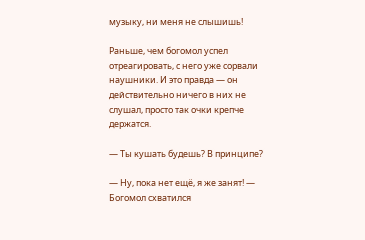музыку, ни меня не слышишь!

Раньше, чем богомол успел отреагировать, с него уже сорвали наушники. И это правда — он действительно ничего в них не слушал, просто так очки крепче держатся.

— Ты кушать будешь? В принципе?

— Ну, пока нет ещё, я же занят! — Богомол схватился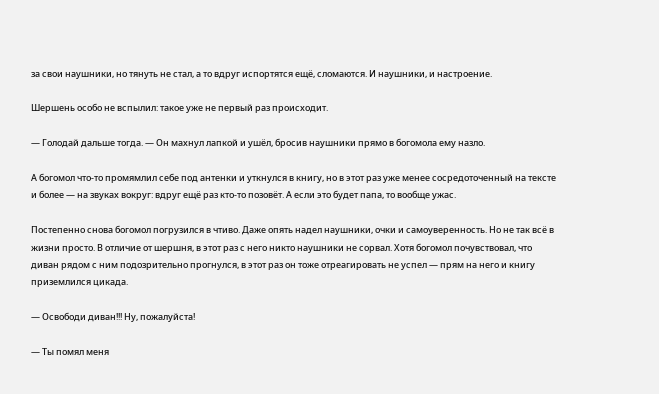за свои наушники, но тянуть не стал, а то вдруг испортятся ещё, сломаются. И наушники, и настроение.

Шершень особо не вспылил: такое уже не первый раз происходит.

— Голодай дальше тогда. — Он махнул лапкой и ушёл, бросив наушники прямо в богомола ему назло.

А богомол что-то промямлил себе под антенки и уткнулся в книгу, но в этот раз уже менее сосредоточенный на тексте и более — на звуках вокруг: вдруг ещё раз кто-то позовёт. А если это будет папа, то вообще ужас.

Постепенно снова богомол погрузился в чтиво. Даже опять надел наушники, очки и самоуверенность. Но не так всё в жизни просто. В отличие от шершня, в этот раз с него никто наушники не сорвал. Хотя богомол почувствовал, что диван рядом с ним подозрительно прогнулся, в этот раз он тоже отреагировать не успел — прям на него и книгу приземлился цикада.

— Освободи диван!!! Ну, пожалуйста!

— Ты помял меня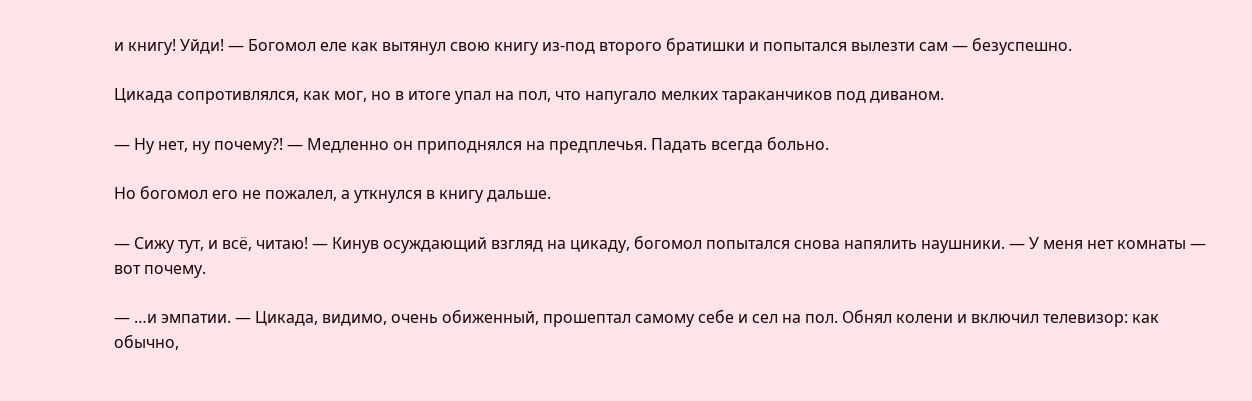и книгу! Уйди! — Богомол еле как вытянул свою книгу из-под второго братишки и попытался вылезти сам — безуспешно.

Цикада сопротивлялся, как мог, но в итоге упал на пол, что напугало мелких тараканчиков под диваном.

— Ну нет, ну почему?! — Медленно он приподнялся на предплечья. Падать всегда больно.

Но богомол его не пожалел, а уткнулся в книгу дальше.

— Сижу тут, и всё, читаю! — Кинув осуждающий взгляд на цикаду, богомол попытался снова напялить наушники. — У меня нет комнаты — вот почему.

— …и эмпатии. — Цикада, видимо, очень обиженный, прошептал самому себе и сел на пол. Обнял колени и включил телевизор: как обычно,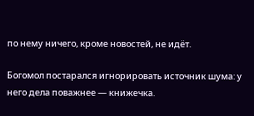по нему ничего, кроме новостей, не идёт.

Богомол постарался игнорировать источник шума: у него дела поважнее — книжечка.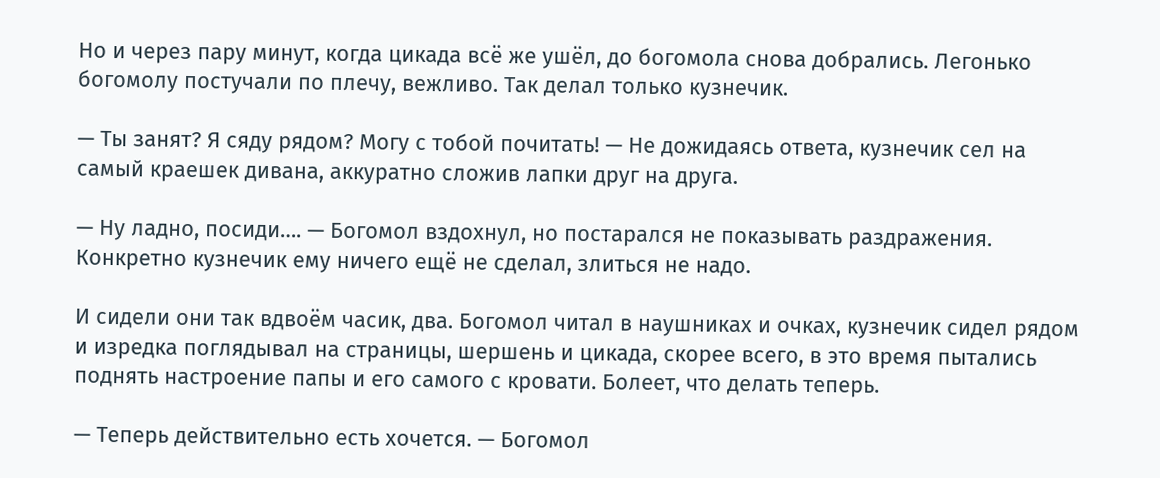Но и через пару минут, когда цикада всё же ушёл, до богомола снова добрались. Легонько богомолу постучали по плечу, вежливо. Так делал только кузнечик.

— Ты занят? Я сяду рядом? Могу с тобой почитать! — Не дожидаясь ответа, кузнечик сел на самый краешек дивана, аккуратно сложив лапки друг на друга.

— Ну ладно, посиди…. — Богомол вздохнул, но постарался не показывать раздражения. Конкретно кузнечик ему ничего ещё не сделал, злиться не надо.

И сидели они так вдвоём часик, два. Богомол читал в наушниках и очках, кузнечик сидел рядом и изредка поглядывал на страницы, шершень и цикада, скорее всего, в это время пытались поднять настроение папы и его самого с кровати. Болеет, что делать теперь.

— Теперь действительно есть хочется. — Богомол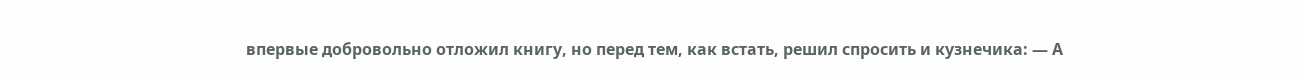впервые добровольно отложил книгу, но перед тем, как встать, решил спросить и кузнечика: — А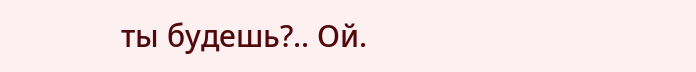ты будешь?.. Ой.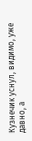Кузнечик уснул, видимо, уже давно, а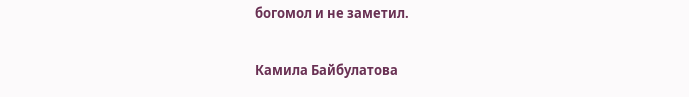богомол и не заметил.

Камила Байбулатова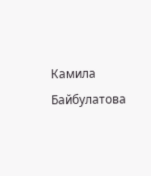Камила Байбулатова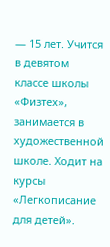— 15 лет. Учится в девятом классе школы «Физтех», занимается в художественной школе. Ходит на курсы «Легкописание для детей».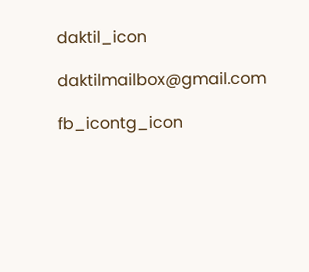daktil_icon

daktilmailbox@gmail.com

fb_icontg_icon